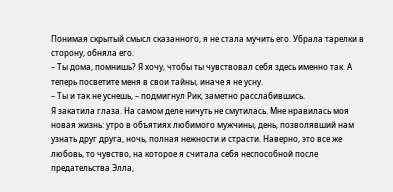Понимая скрытый смысл сказанного, я не стала мучить его. Убрала тарелки в сторону, обняла его.
– Ты дома, помнишь? Я хочу, чтобы ты чувствовал себя здесь именно так. А теперь посветите меня в свои тайны, иначе я не усну.
– Ты и так не уснешь, – подмигнул Рик, заметно расслабившись.
Я закатила глаза. На самом деле ничуть не смутилась. Мне нравилась моя новая жизнь: утро в объятиях любимого мужчины, день, позволявший нам узнать друг друга, ночь, полная нежности и страсти. Наверно, это все же любовь, то чувство, на которое я считала себя неспособной после предательства Элла,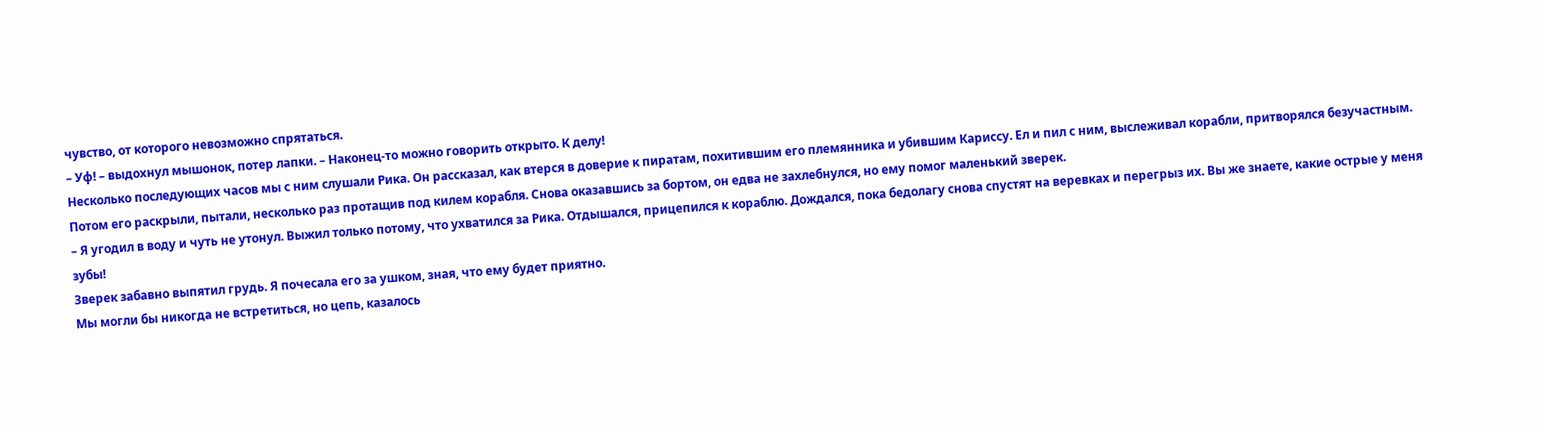чувство, от которого невозможно спрятаться.
– Уф! – выдохнул мышонок, потер лапки. – Наконец-то можно говорить открыто. К делу!
Несколько последующих часов мы с ним слушали Рика. Он рассказал, как втерся в доверие к пиратам, похитившим его племянника и убившим Кариссу. Ел и пил с ним, выслеживал корабли, притворялся безучастным. Потом его раскрыли, пытали, несколько раз протащив под килем корабля. Снова оказавшись за бортом, он едва не захлебнулся, но ему помог маленький зверек.
– Я угодил в воду и чуть не утонул. Выжил только потому, что ухватился за Рика. Отдышался, прицепился к кораблю. Дождался, пока бедолагу снова спустят на веревках и перегрыз их. Вы же знаете, какие острые у меня зубы!
Зверек забавно выпятил грудь. Я почесала его за ушком, зная, что ему будет приятно.
Мы могли бы никогда не встретиться, но цепь, казалось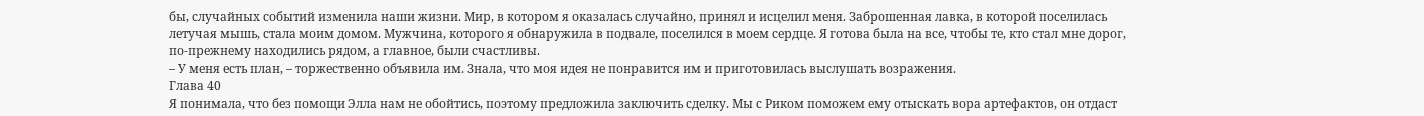бы, случайных событий изменила наши жизни. Мир, в котором я оказалась случайно, принял и исцелил меня. Заброшенная лавка, в которой поселилась летучая мышь, стала моим домом. Мужчина, которого я обнаружила в подвале, поселился в моем сердце. Я готова была на все, чтобы те, кто стал мне дорог, по-прежнему находились рядом, а главное, были счастливы.
– У меня есть план, – торжественно объявила им. Знала, что моя идея не понравится им и приготовилась выслушать возражения.
Глава 40
Я понимала, что без помощи Элла нам не обойтись, поэтому предложила заключить сделку. Мы с Риком поможем ему отыскать вора артефактов, он отдаст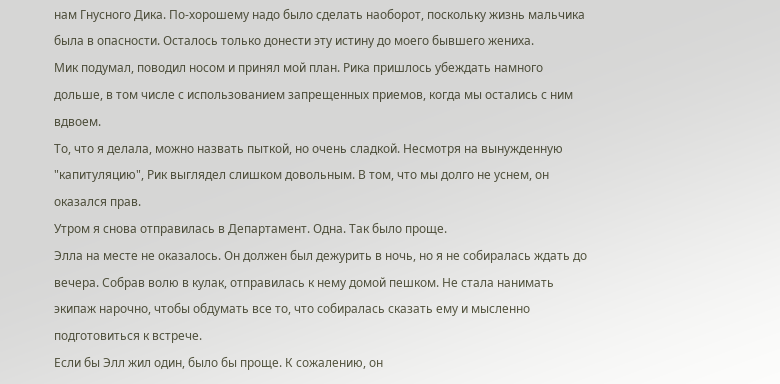нам Гнусного Дика. По-хорошему надо было сделать наоборот, поскольку жизнь мальчика была в опасности. Осталось только донести эту истину до моего бывшего жениха.
Мик подумал, поводил носом и принял мой план. Рика пришлось убеждать намного дольше, в том числе с использованием запрещенных приемов, когда мы остались с ним вдвоем.
То, что я делала, можно назвать пыткой, но очень сладкой. Несмотря на вынужденную "капитуляцию", Рик выглядел слишком довольным. В том, что мы долго не уснем, он оказался прав.
Утром я снова отправилась в Департамент. Одна. Так было проще.
Элла на месте не оказалось. Он должен был дежурить в ночь, но я не собиралась ждать до вечера. Собрав волю в кулак, отправилась к нему домой пешком. Не стала нанимать экипаж нарочно, чтобы обдумать все то, что собиралась сказать ему и мысленно подготовиться к встрече.
Если бы Элл жил один, было бы проще. К сожалению, он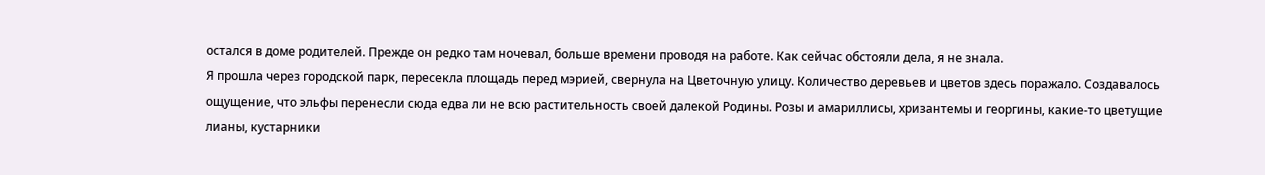остался в доме родителей. Прежде он редко там ночевал, больше времени проводя на работе. Как сейчас обстояли дела, я не знала.
Я прошла через городской парк, пересекла площадь перед мэрией, свернула на Цветочную улицу. Количество деревьев и цветов здесь поражало. Создавалось ощущение, что эльфы перенесли сюда едва ли не всю растительность своей далекой Родины. Розы и амариллисы, хризантемы и георгины, какие-то цветущие лианы, кустарники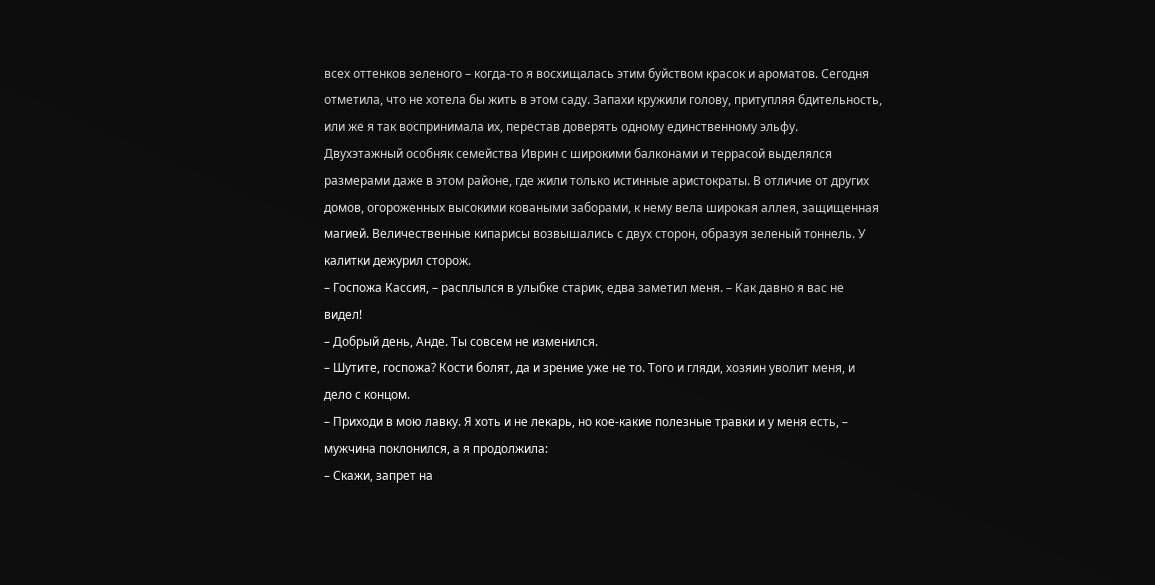всех оттенков зеленого – когда-то я восхищалась этим буйством красок и ароматов. Сегодня отметила, что не хотела бы жить в этом саду. Запахи кружили голову, притупляя бдительность, или же я так воспринимала их, перестав доверять одному единственному эльфу.
Двухэтажный особняк семейства Иврин с широкими балконами и террасой выделялся размерами даже в этом районе, где жили только истинные аристократы. В отличие от других домов, огороженных высокими коваными заборами, к нему вела широкая аллея, защищенная магией. Величественные кипарисы возвышались с двух сторон, образуя зеленый тоннель. У калитки дежурил сторож.
– Госпожа Кассия, – расплылся в улыбке старик, едва заметил меня. – Как давно я вас не видел!
– Добрый день, Анде. Ты совсем не изменился.
– Шутите, госпожа? Кости болят, да и зрение уже не то. Того и гляди, хозяин уволит меня, и дело с концом.
– Приходи в мою лавку. Я хоть и не лекарь, но кое-какие полезные травки и у меня есть, – мужчина поклонился, а я продолжила:
– Скажи, запрет на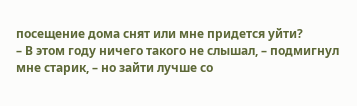посещение дома снят или мне придется уйти?
– В этом году ничего такого не слышал, – подмигнул мне старик, – но зайти лучше со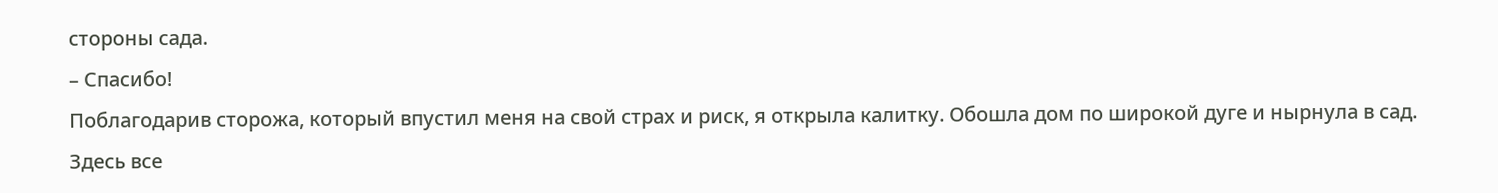стороны сада.
– Спасибо!
Поблагодарив сторожа, который впустил меня на свой страх и риск, я открыла калитку. Обошла дом по широкой дуге и нырнула в сад.
Здесь все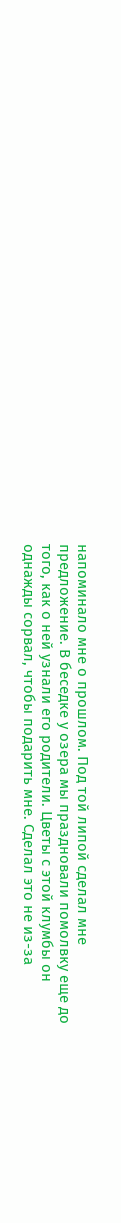напоминало мне о прошлом. Под той липой сделал мне предложение. В беседке у озера мы праздновали помолвку еще до того, как о ней узнали его родители. Цветы с этой клумбы он однажды сорвал, чтобы подарить мне. Сделал это не из-за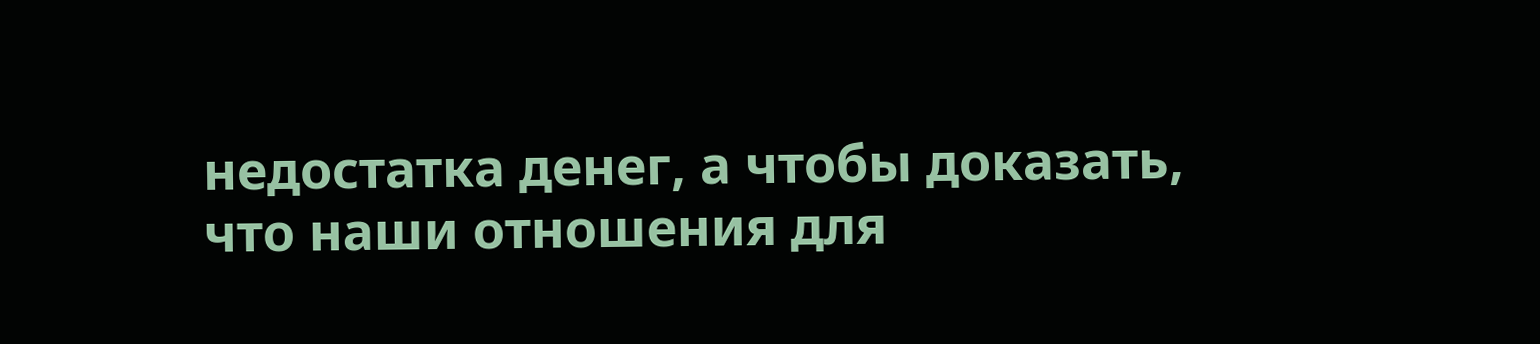недостатка денег, а чтобы доказать, что наши отношения для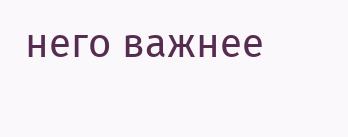него важнее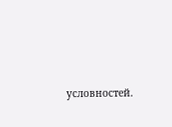условностей.